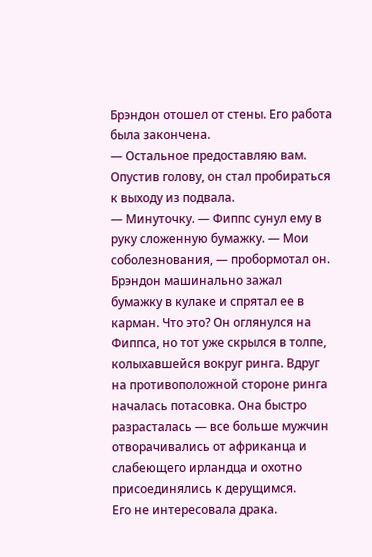Брэндон отошел от стены. Его работа была закончена.
— Остальное предоставляю вам.
Опустив голову, он стал пробираться к выходу из подвала.
— Минуточку. — Фиппс сунул ему в руку сложенную бумажку. — Мои соболезнования, — пробормотал он.
Брэндон машинально зажал бумажку в кулаке и спрятал ее в карман. Что это? Он оглянулся на Фиппса, но тот уже скрылся в толпе, колыхавшейся вокруг ринга. Вдруг на противоположной стороне ринга началась потасовка. Она быстро разрасталась — все больше мужчин отворачивались от африканца и слабеющего ирландца и охотно присоединялись к дерущимся.
Его не интересовала драка.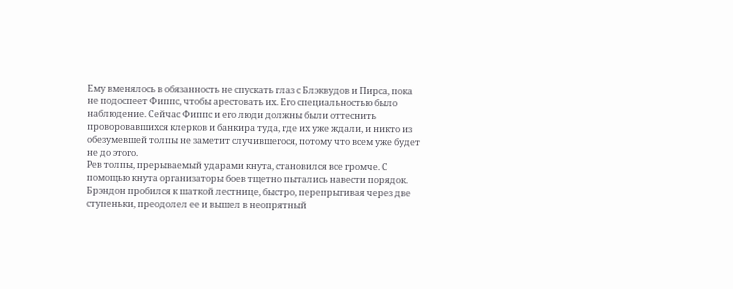Ему вменялось в обязанность не спускать глаз с Блэквудов и Пирса, пока не подоспеет Фиппс, чтобы арестовать их. Его специальностью было наблюдение. Сейчас Фиппс и его люди должны были оттеснить проворовавшихся клерков и банкира туда, где их уже ждали, и никто из обезумевшей толпы не заметит случившегося, потому что всем уже будет не до этого.
Рев толпы, прерываемый ударами кнута, становился все громче. С помощью кнута организаторы боев тщетно пытались навести порядок. Брэндон пробился к шаткой лестнице, быстро, перепрыгивая через две ступеньки, преодолел ее и вышел в неопрятный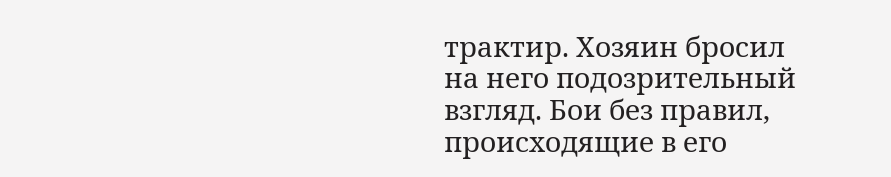трактир. Хозяин бросил на него подозрительный взгляд. Бои без правил, происходящие в его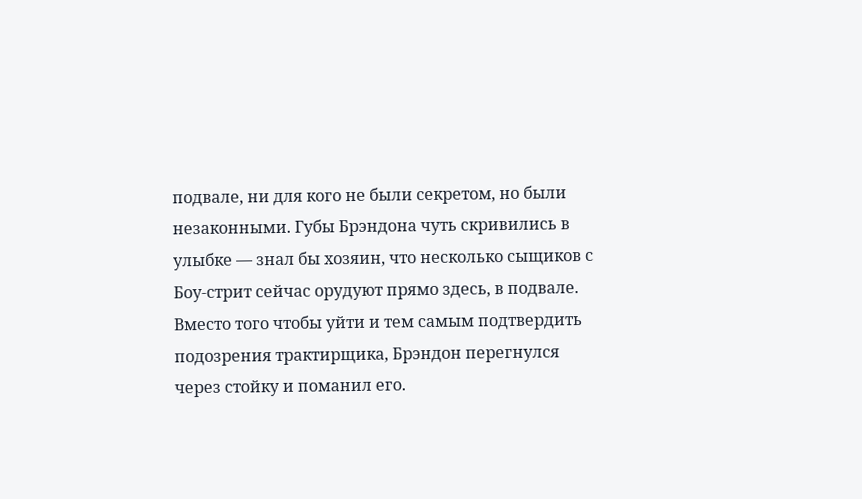подвале, ни для кого не были секретом, но были незаконными. Губы Брэндона чуть скривились в улыбке — знал бы хозяин, что несколько сыщиков с Боу-стрит сейчас орудуют прямо здесь, в подвале. Вместо того чтобы уйти и тем самым подтвердить подозрения трактирщика, Брэндон перегнулся через стойку и поманил его.